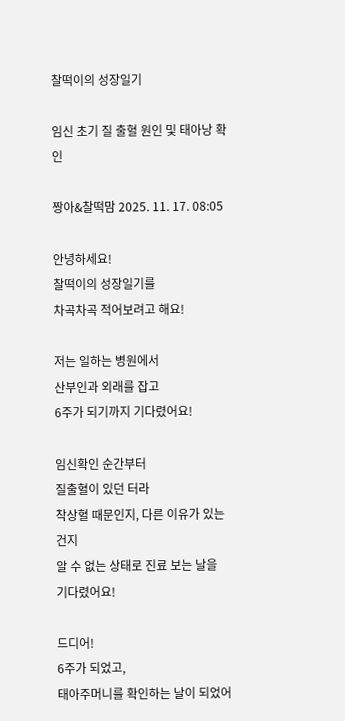찰떡이의 성장일기

임신 초기 질 출혈 원인 및 태아낭 확인

짱아&찰떡맘 2025. 11. 17. 08:05

안녕하세요!
찰떡이의 성장일기를
차곡차곡 적어보려고 해요!

저는 일하는 병원에서
산부인과 외래를 잡고
6주가 되기까지 기다렸어요!

임신확인 순간부터
질출혈이 있던 터라
착상혈 때문인지, 다른 이유가 있는 건지
알 수 없는 상태로 진료 보는 날을
기다렸어요!

드디어!
6주가 되었고,
태아주머니를 확인하는 날이 되었어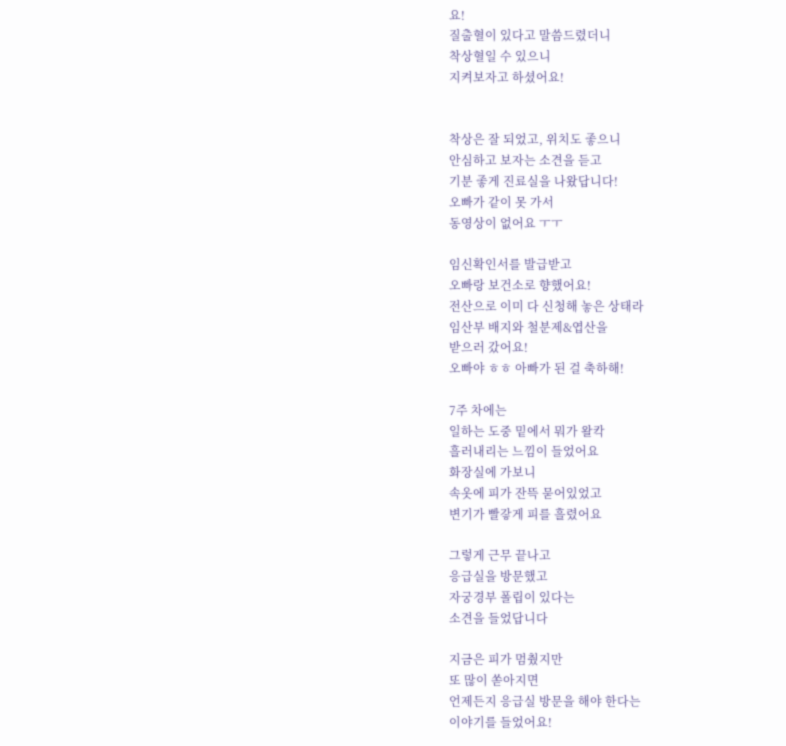요!
질출혈이 있다고 말씀드렸더니
착상혈일 수 있으니
지켜보자고 하셨어요!


착상은 잘 되었고, 위치도 좋으니
안심하고 보자는 소견을 듣고
기분 좋게 진료실을 나왔답니다!
오빠가 같이 못 가서
동영상이 없어요 ㅜㅜ

임신확인서를 발급받고
오빠랑 보건소로 향했어요!
전산으로 이미 다 신청해 놓은 상태라
임산부 배지와 철분제&엽산을
받으러 갔어요!
오빠야 ㅎㅎ 아빠가 된 걸 축하해!

7주 차에는
일하는 도중 밑에서 뭐가 왈칵
흘러내리는 느낌이 들었어요
화장실에 가보니
속옷에 피가 잔뜩 묻어있었고
변기가 빨갛게 피를 흘렸어요

그렇게 근무 끝나고
응급실을 방문했고
자궁경부 폴립이 있다는
소견을 들었답니다

지금은 피가 멈췄지만
또 많이 쏟아지면
언제든지 응급실 방문을 해야 한다는
이야기를 들었어요!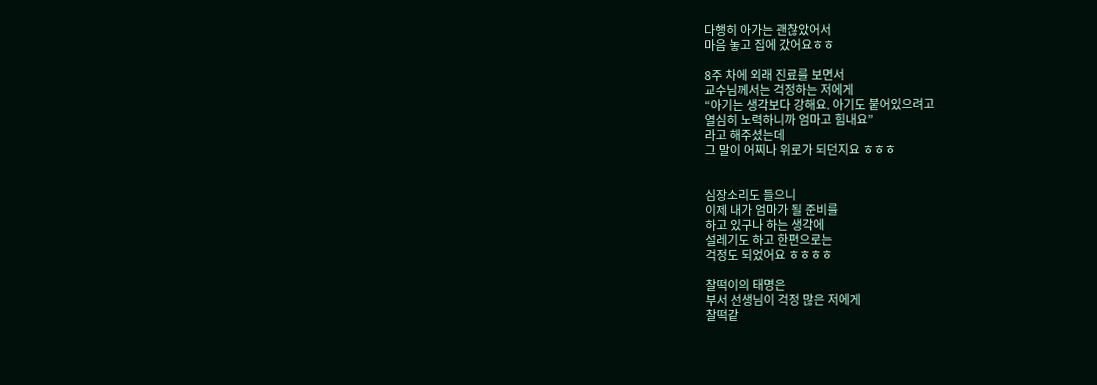다행히 아가는 괜찮았어서
마음 놓고 집에 갔어요ㅎㅎ

8주 차에 외래 진료를 보면서
교수님께서는 걱정하는 저에게
“아기는 생각보다 강해요. 아기도 붙어있으려고
열심히 노력하니까 엄마고 힘내요”
라고 해주셨는데
그 말이 어찌나 위로가 되던지요 ㅎㅎㅎ


심장소리도 들으니
이제 내가 엄마가 될 준비를
하고 있구나 하는 생각에
설레기도 하고 한편으로는
걱정도 되었어요 ㅎㅎㅎㅎ

찰떡이의 태명은
부서 선생님이 걱정 많은 저에게
찰떡같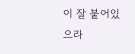이 잘 붙어있으라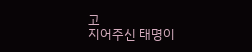고
지어주신 태명이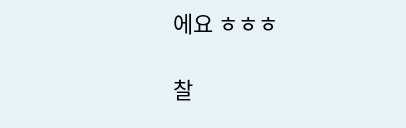에요 ㅎㅎㅎ

찰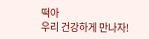떡아
우리 건강하게 만나자!